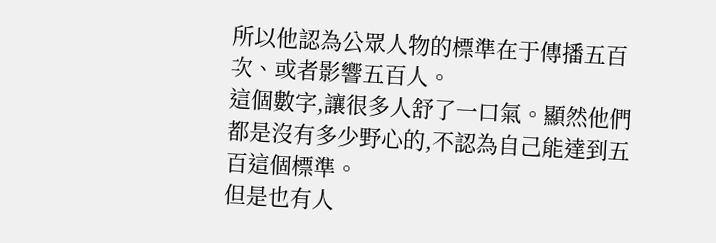所以他認為公眾人物的標準在于傳播五百次、或者影響五百人。
這個數字,讓很多人舒了一口氣。顯然他們都是沒有多少野心的,不認為自己能達到五百這個標準。
但是也有人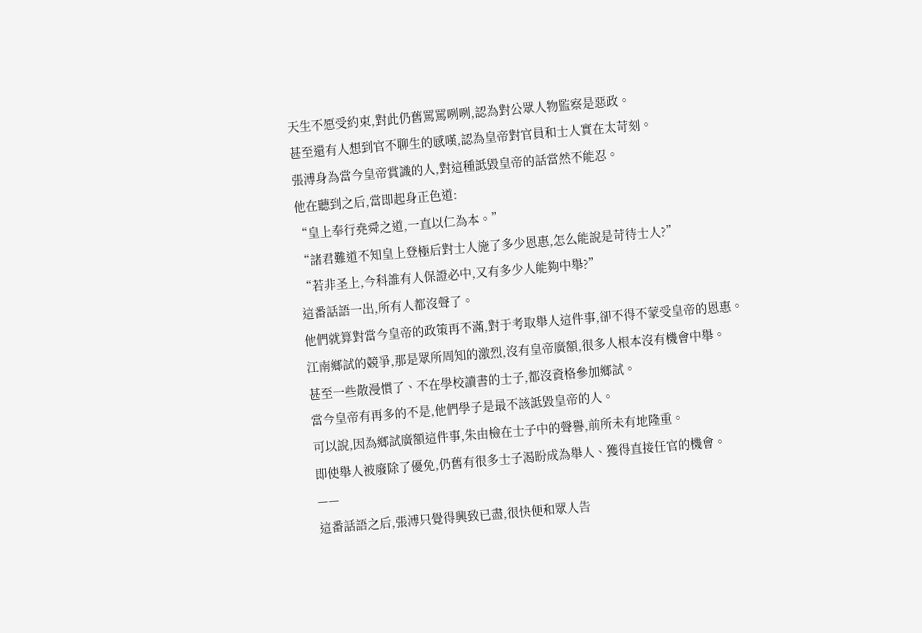天生不愿受約束,對此仍舊罵罵咧咧,認為對公眾人物監察是惡政。
甚至還有人想到官不聊生的感嘆,認為皇帝對官員和士人實在太苛刻。
張溥身為當今皇帝賞識的人,對這種詆毀皇帝的話當然不能忍。
他在聽到之后,當即起身正色道:
“皇上奉行堯舜之道,一直以仁為本。”
“諸君難道不知皇上登極后對士人施了多少恩惠,怎么能說是苛待士人?”
“若非圣上,今科誰有人保證必中,又有多少人能夠中舉?”
這番話語一出,所有人都沒聲了。
他們就算對當今皇帝的政策再不滿,對于考取舉人這件事,卻不得不蒙受皇帝的恩惠。
江南鄉試的競爭,那是眾所周知的激烈,沒有皇帝廣額,很多人根本沒有機會中舉。
甚至一些散漫慣了、不在學校讀書的士子,都沒資格參加鄉試。
當今皇帝有再多的不是,他們學子是最不該詆毀皇帝的人。
可以說,因為鄉試廣額這件事,朱由檢在士子中的聲譽,前所未有地隆重。
即使舉人被廢除了優免,仍舊有很多士子渴盼成為舉人、獲得直接任官的機會。
——
這番話語之后,張溥只覺得興致已盡,很快便和眾人告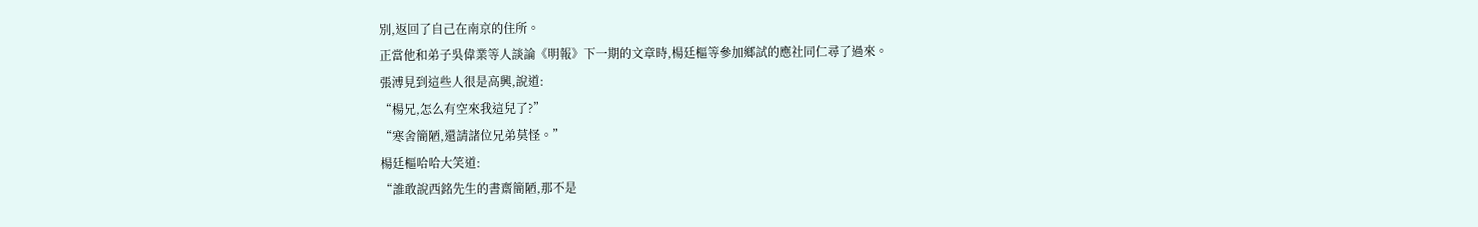別,返回了自己在南京的住所。
正當他和弟子吳偉業等人談論《明報》下一期的文章時,楊廷樞等參加鄉試的應社同仁尋了過來。
張溥見到這些人很是高興,說道:
“楊兄,怎么有空來我這兒了?”
“寒舍簡陋,還請諸位兄弟莫怪。”
楊廷樞哈哈大笑道:
“誰敢說西銘先生的書齋簡陋,那不是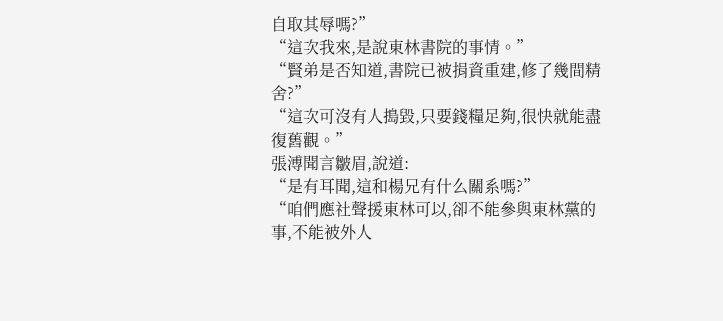自取其辱嗎?”
“這次我來,是說東林書院的事情。”
“賢弟是否知道,書院已被捐資重建,修了幾間精舍?”
“這次可沒有人搗毀,只要錢糧足夠,很快就能盡復舊觀。”
張溥聞言皺眉,說道:
“是有耳聞,這和楊兄有什么關系嗎?”
“咱們應社聲援東林可以,卻不能參與東林黨的事,不能被外人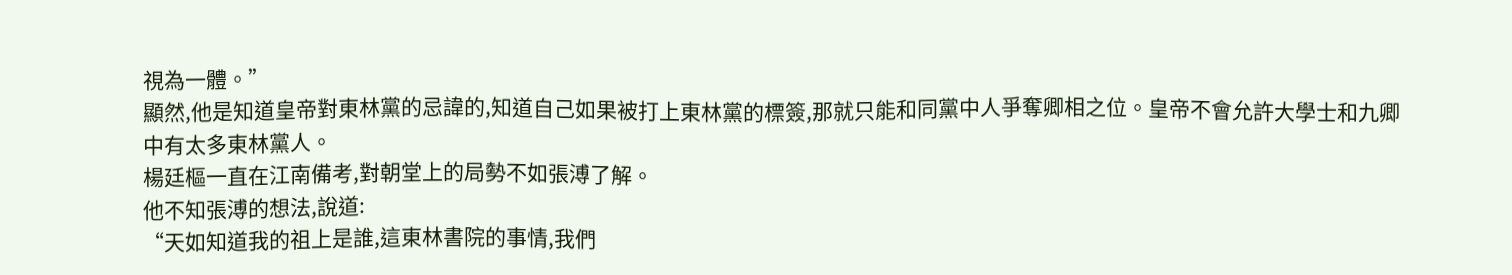視為一體。”
顯然,他是知道皇帝對東林黨的忌諱的,知道自己如果被打上東林黨的標簽,那就只能和同黨中人爭奪卿相之位。皇帝不會允許大學士和九卿中有太多東林黨人。
楊廷樞一直在江南備考,對朝堂上的局勢不如張溥了解。
他不知張溥的想法,說道:
“天如知道我的祖上是誰,這東林書院的事情,我們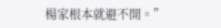楊家根本就避不開。”